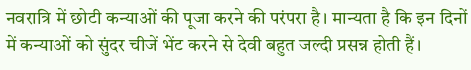नवरात्रि में छोटी कन्याओं की पूजा करने की परंपरा है। मान्यता है कि इन दिनों में कन्याओं को सुंदर चीजें भेंट करने से देवी बहुत जल्दी प्रसन्न होती हैं।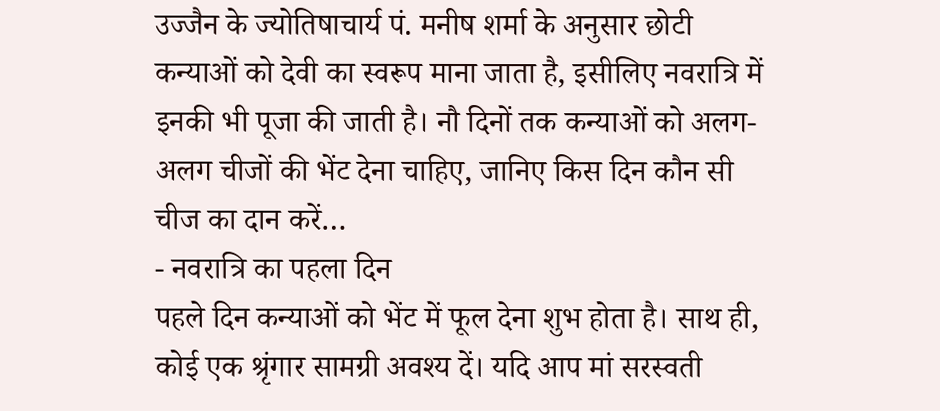उज्जैन के ज्योतिषाचार्य पं. मनीष शर्मा के अनुसार छोटी कन्याओं को देवी का स्वरूप माना जाता है, इसीलिए नवरात्रि में इनकी भी पूजा की जाती है। नौ दिनों तक कन्याओं को अलग-अलग चीजों की भेंट देना चाहिए, जानिए किस दिन कौन सी चीज का दान करें…
- नवरात्रि का पहला दिन
पहले दिन कन्याओं को भेंट में फूल देना शुभ होता है। साथ ही, कोई एक श्रृंगार सामग्री अवश्य दें। यदि आप मां सरस्वती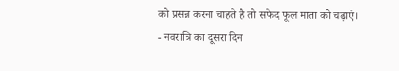को प्रसन्न करना चाहते है तो सफेद फूल माता को चढ़ाएं।
- नवरात्रि का दूसरा दिन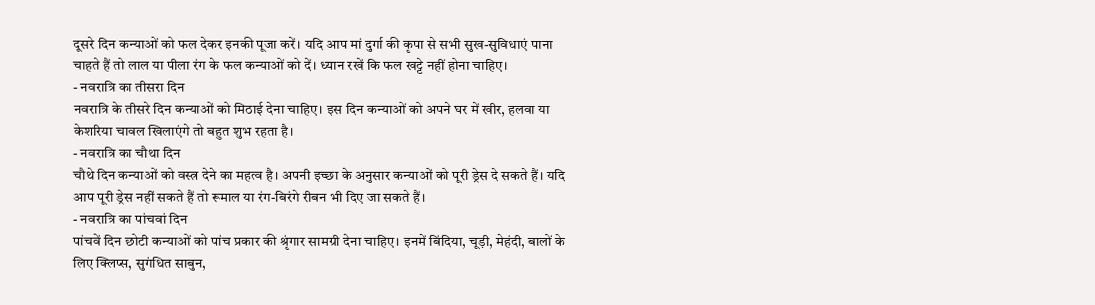दूसरे दिन कन्याओं को फल देकर इनकी पूजा करें। यदि आप मां दुर्गा की कृपा से सभी सुख-सुविधाएं पाना चाहते हैं तो लाल या पीला रंग के फल कन्याओं को दें। ध्यान रखें कि फल खट्टे नहीं होना चाहिए।
- नवरात्रि का तीसरा दिन
नवरात्रि के तीसरे दिन कन्याओं को मिठाई देना चाहिए। इस दिन कन्याओं को अपने घर में खीर, हलवा या केशरिया चावल खिलाएंगे तो बहुत शुभ रहता है।
- नवरात्रि का चौथा दिन
चौथे दिन कन्याओं को वस्त्र देने का महत्व है। अपनी इच्छा के अनुसार कन्याओं को पूरी ड्रेस दे सकते हैं। यदि आप पूरी ड्रेस नहीं सकते हैं तो रूमाल या रंग-बिरंगे रीबन भी दिए जा सकते हैं।
- नवरात्रि का पांचवां दिन
पांचवें दिन छोटी कन्याओं को पांच प्रकार की श्रृंगार सामग्री देना चाहिए। इनमें बिंदिया, चूड़ी, मेहंदी, बालों के लिए क्लिप्स, सुगंधित साबुन,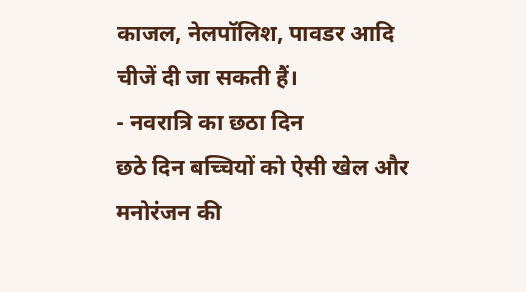काजल, नेलपॉलिश, पावडर आदि चीजें दी जा सकती हैं।
- नवरात्रि का छठा दिन
छठे दिन बच्चियों को ऐसी खेल और मनोरंजन की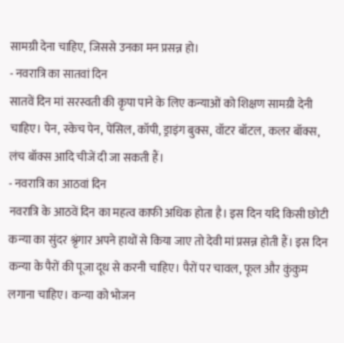सामग्री देना चाहिए, जिससे उनका मन प्रसन्न हो।
- नवरात्रि का सातवां दिन
सातवें दिन मां सरस्वती की कृपा पाने के लिए कन्याओं को शिक्षण सामग्री देनी चाहिए। पेन, स्केच पेन, पेंसिल, कॉपी, ड्राइंग बुक्स, वॉटर बॉटल, कलर बॉक्स, लंच बॉक्स आदि चीजें दी जा सकती हैं।
- नवरात्रि का आठवां दिन
नवरात्रि के आठवें दिन का महत्व काफी अधिक होता है। इस दिन यदि किसी छोटी कन्या का सुंदर श्रृंगार अपने हाथों से किया जाए तो देवी मां प्रसन्न होती हैं। इस दिन कन्या के पैरों की पूजा दूध से करनी चाहिए। पैरों पर चावल, फूल और कुंकुम लगाना चाहिए। कन्या को भोजन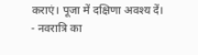कराएं। पूजा में दक्षिणा अवश्य दें।
- नवरात्रि का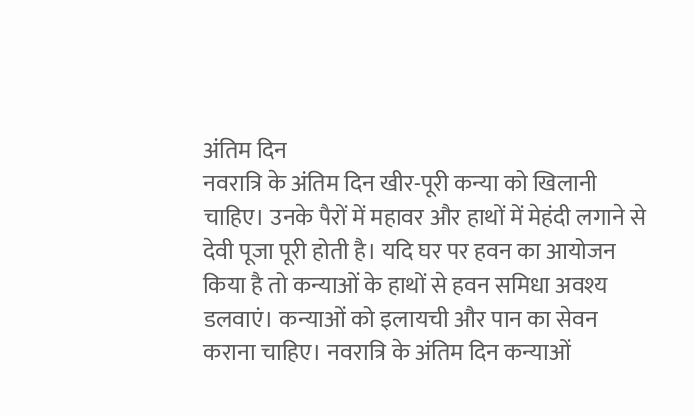अंतिम दिन
नवरात्रि के अंतिम दिन खीर-पूरी कन्या को खिलानी चाहिए। उनके पैरों में महावर और हाथों में मेहंदी लगाने से देवी पूजा पूरी होती है। यदि घर पर हवन का आयोजन किया है तो कन्याओं के हाथों से हवन समिधा अवश्य डलवाएं। कन्याओं को इलायची और पान का सेवन कराना चाहिए। नवरात्रि के अंतिम दिन कन्याओं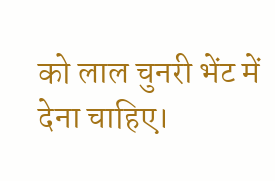को लाल चुनरी भेंट में देना चाहिए।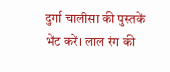दुर्गा चालीसा की पुस्तकें भेंट करें। लाल रंग की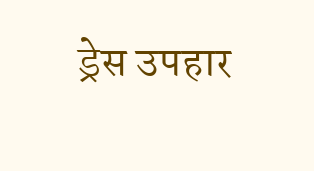ड्रेस उपहार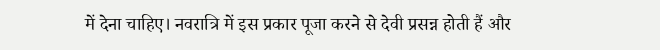में देना चाहिए। नवरात्रि में इस प्रकार पूजा करने से देवी प्रसन्न होती हैं और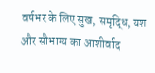वर्षभर के लिए सुख, समृद्धि, यश और सौभाग्य का आशीर्वाद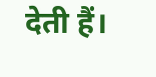देती हैं।